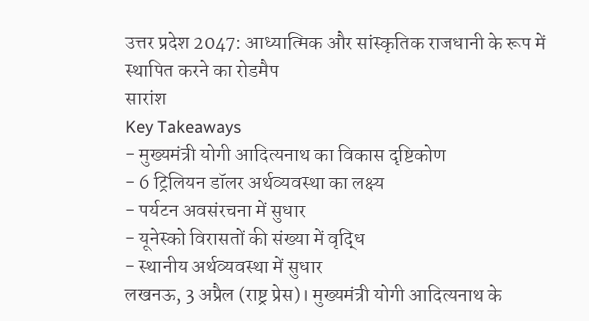उत्तर प्रदेश 2047: आध्यात्मिक और सांस्कृतिक राजधानी के रूप में स्थापित करने का रोडमैप
सारांश
Key Takeaways
- मुख्यमंत्री योगी आदित्यनाथ का विकास दृष्टिकोण
- 6 ट्रिलियन डॉलर अर्थव्यवस्था का लक्ष्य
- पर्यटन अवसंरचना में सुधार
- यूनेस्को विरासतों की संख्या में वृद्धि
- स्थानीय अर्थव्यवस्था में सुधार
लखनऊ, 3 अप्रैल (राष्ट्र प्रेस)। मुख्यमंत्री योगी आदित्यनाथ के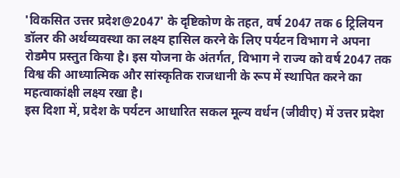'विकसित उत्तर प्रदेश@2047' के दृष्टिकोण के तहत, वर्ष 2047 तक 6 ट्रिलियन डॉलर की अर्थव्यवस्था का लक्ष्य हासिल करने के लिए पर्यटन विभाग ने अपना रोडमैप प्रस्तुत किया है। इस योजना के अंतर्गत, विभाग ने राज्य को वर्ष 2047 तक विश्व की आध्यात्मिक और सांस्कृतिक राजधानी के रूप में स्थापित करने का महत्वाकांक्षी लक्ष्य रखा है।
इस दिशा में, प्रदेश के पर्यटन आधारित सकल मूल्य वर्धन (जीवीए) में उत्तर प्रदेश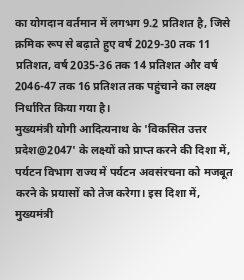का योगदान वर्तमान में लगभग 9.2 प्रतिशत है, जिसे क्रमिक रूप से बढ़ाते हुए वर्ष 2029-30 तक 11 प्रतिशत, वर्ष 2035-36 तक 14 प्रतिशत और वर्ष 2046-47 तक 16 प्रतिशत तक पहुंचाने का लक्ष्य निर्धारित किया गया है।
मुख्यमंत्री योगी आदित्यनाथ के 'विकसित उत्तर प्रदेश@2047' के लक्ष्यों को प्राप्त करने की दिशा में, पर्यटन विभाग राज्य में पर्यटन अवसंरचना को मजबूत करने के प्रयासों को तेज करेगा। इस दिशा में, मुख्यमंत्री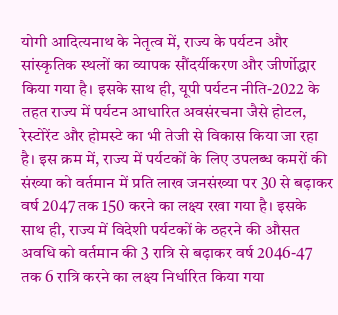योगी आदित्यनाथ के नेतृत्व में, राज्य के पर्यटन और सांस्कृतिक स्थलों का व्यापक सौंदर्यीकरण और जीर्णोद्धार किया गया है। इसके साथ ही, यूपी पर्यटन नीति-2022 के तहत राज्य में पर्यटन आधारित अवसंरचना जैसे होटल, रेस्टोरेंट और होमस्टे का भी तेजी से विकास किया जा रहा है। इस क्रम में, राज्य में पर्यटकों के लिए उपलब्ध कमरों की संख्या को वर्तमान में प्रति लाख जनसंख्या पर 30 से बढ़ाकर वर्ष 2047 तक 150 करने का लक्ष्य रखा गया है। इसके साथ ही, राज्य में विदेशी पर्यटकों के ठहरने की औसत अवधि को वर्तमान की 3 रात्रि से बढ़ाकर वर्ष 2046-47 तक 6 रात्रि करने का लक्ष्य निर्धारित किया गया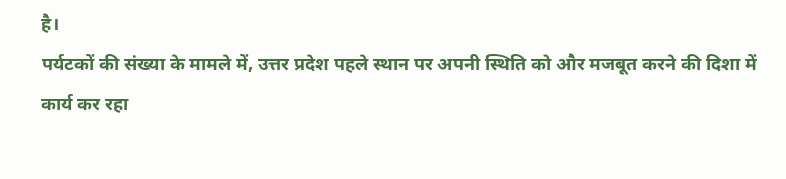है।
पर्यटकों की संख्या के मामले में, उत्तर प्रदेश पहले स्थान पर अपनी स्थिति को और मजबूत करने की दिशा में कार्य कर रहा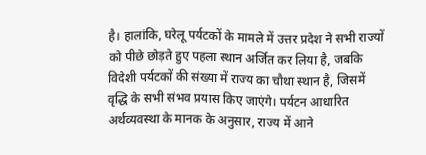है। हालांकि, घरेलू पर्यटकों के मामले में उत्तर प्रदेश ने सभी राज्यों को पीछे छोड़ते हुए पहला स्थान अर्जित कर लिया है, जबकि विदेशी पर्यटकों की संख्या में राज्य का चौथा स्थान है, जिसमें वृद्धि के सभी संभव प्रयास किए जाएंगे। पर्यटन आधारित अर्थव्यवस्था के मानक के अनुसार, राज्य में आने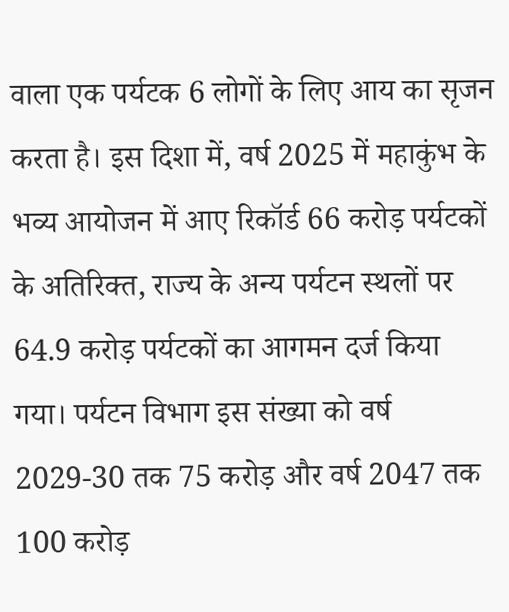वाला एक पर्यटक 6 लोगों के लिए आय का सृजन करता है। इस दिशा में, वर्ष 2025 में महाकुंभ के भव्य आयोजन में आए रिकॉर्ड 66 करोड़ पर्यटकों के अतिरिक्त, राज्य के अन्य पर्यटन स्थलों पर 64.9 करोड़ पर्यटकों का आगमन दर्ज किया गया। पर्यटन विभाग इस संख्या को वर्ष 2029-30 तक 75 करोड़ और वर्ष 2047 तक 100 करोड़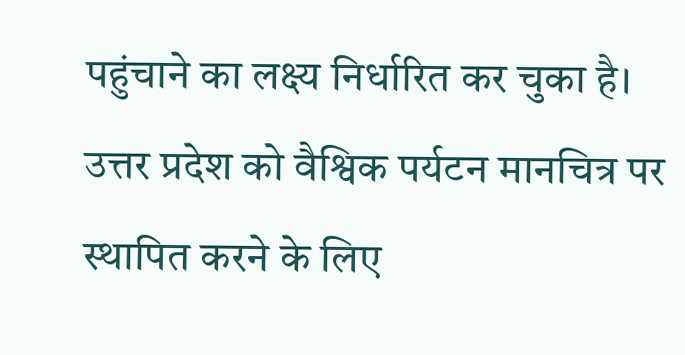पहुंचाने का लक्ष्य निर्धारित कर चुका है।
उत्तर प्रदेश को वैश्विक पर्यटन मानचित्र पर स्थापित करने के लिए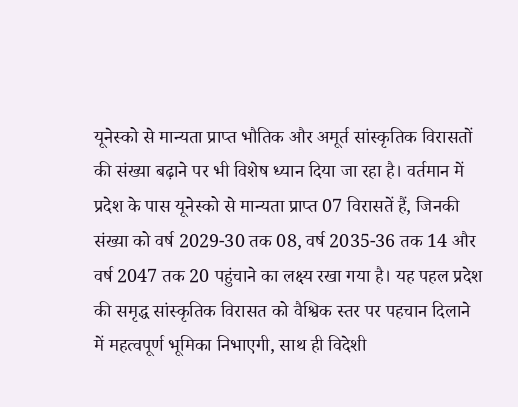यूनेस्को से मान्यता प्राप्त भौतिक और अमूर्त सांस्कृतिक विरासतों की संख्या बढ़ाने पर भी विशेष ध्यान दिया जा रहा है। वर्तमान में प्रदेश के पास यूनेस्को से मान्यता प्राप्त 07 विरासतें हैं, जिनकी संख्या को वर्ष 2029-30 तक 08, वर्ष 2035-36 तक 14 और वर्ष 2047 तक 20 पहुंचाने का लक्ष्य रखा गया है। यह पहल प्रदेश की समृद्ध सांस्कृतिक विरासत को वैश्विक स्तर पर पहचान दिलाने में महत्वपूर्ण भूमिका निभाएगी, साथ ही विदेशी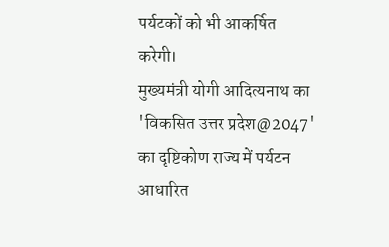पर्यटकों को भी आकर्षित करेगी।
मुख्यमंत्री योगी आदित्यनाथ का 'विकसित उत्तर प्रदेश@2047' का दृष्टिकोण राज्य में पर्यटन आधारित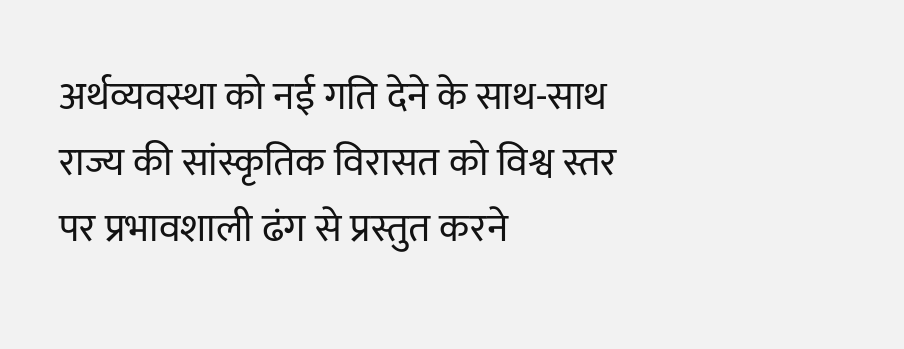अर्थव्यवस्था को नई गति देने के साथ-साथ राज्य की सांस्कृतिक विरासत को विश्व स्तर पर प्रभावशाली ढंग से प्रस्तुत करने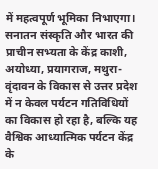में महत्वपूर्ण भूमिका निभाएगा। सनातन संस्कृति और भारत की प्राचीन सभ्यता के केंद्र काशी, अयोध्या, प्रयागराज, मथुरा-वृंदावन के विकास से उत्तर प्रदेश में न केवल पर्यटन गतिविधियों का विकास हो रहा है, बल्कि यह वैश्विक आध्यात्मिक पर्यटन केंद्र के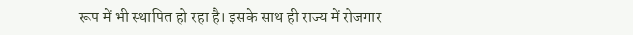रूप में भी स्थापित हो रहा है। इसके साथ ही राज्य में रोजगार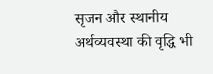सृजन और स्थानीय अर्थव्यवस्था की वृद्धि भी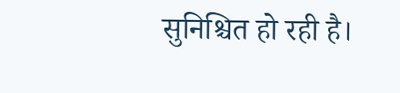सुनिश्चित हो रही है।